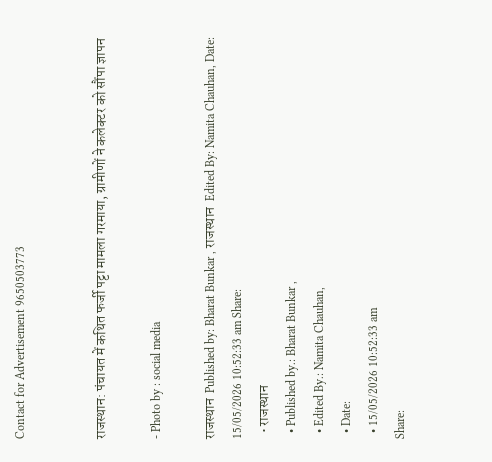Contact for Advertisement 9650503773


राजस्थान: पंचायत में कथित फर्जी पट्टा मामला गरमाया, ग्रामीणों ने कलेक्टर को सौंपा ज्ञापन

- Photo by : social media

राजस्थान  Published by: Bharat Bunkar , राजस्थान  Edited By: Namita Chauhan, Date: 15/05/2026 10:52:33 am Share:
  • राजस्थान
  • Published by.: Bharat Bunkar ,
  • Edited By.: Namita Chauhan,
  • Date:
  • 15/05/2026 10:52:33 am
Share: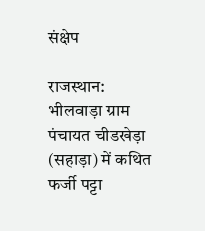संक्षेप

राजस्थान: भीलवाड़ा ग्राम पंचायत चीडखेड़ा (सहाड़ा) में कथित फर्जी पट्टा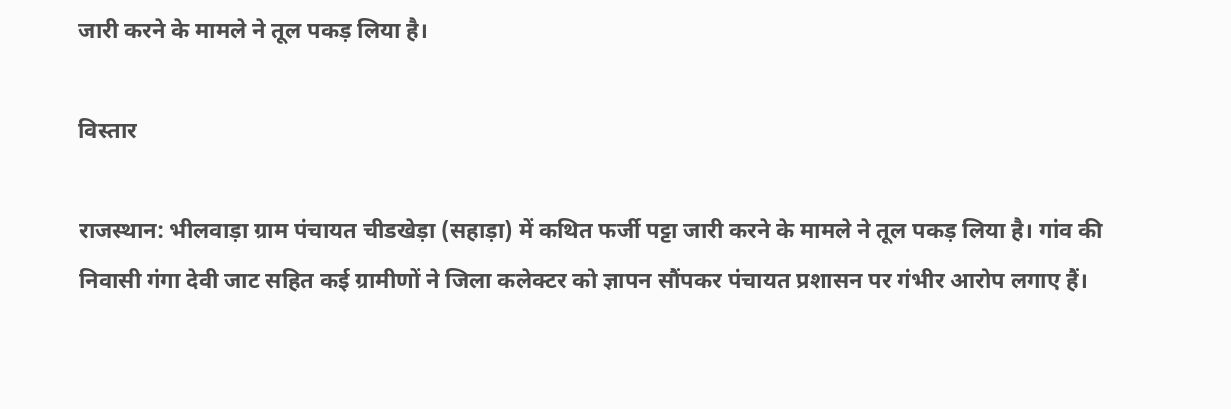जारी करने के मामले ने तूल पकड़ लिया है।

विस्तार

राजस्थान: भीलवाड़ा ग्राम पंचायत चीडखेड़ा (सहाड़ा) में कथित फर्जी पट्टा जारी करने के मामले ने तूल पकड़ लिया है। गांव की निवासी गंगा देवी जाट सहित कई ग्रामीणों ने जिला कलेक्टर को ज्ञापन सौंपकर पंचायत प्रशासन पर गंभीर आरोप लगाए हैं।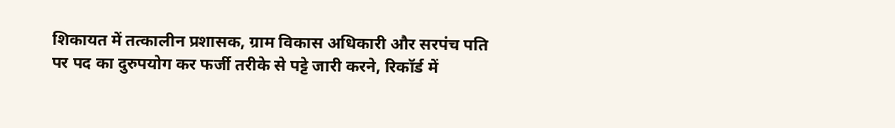शिकायत में तत्कालीन प्रशासक, ग्राम विकास अधिकारी और सरपंच पति पर पद का दुरुपयोग कर फर्जी तरीके से पट्टे जारी करने, रिकॉर्ड में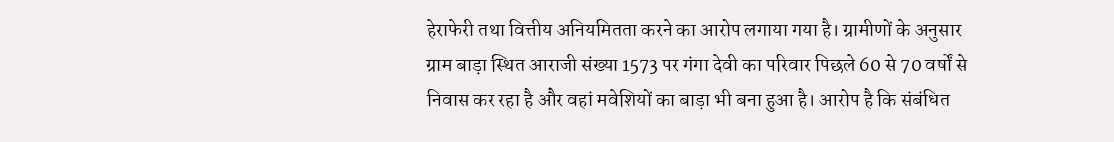हेराफेरी तथा वित्तीय अनियमितता करने का आरोप लगाया गया है। ग्रामीणों के अनुसार ग्राम बाड़ा स्थित आराजी संख्या 1573 पर गंगा देवी का परिवार पिछले 60 से 70 वर्षों से निवास कर रहा है और वहां मवेशियों का बाड़ा भी बना हुआ है। आरोप है कि संबंधित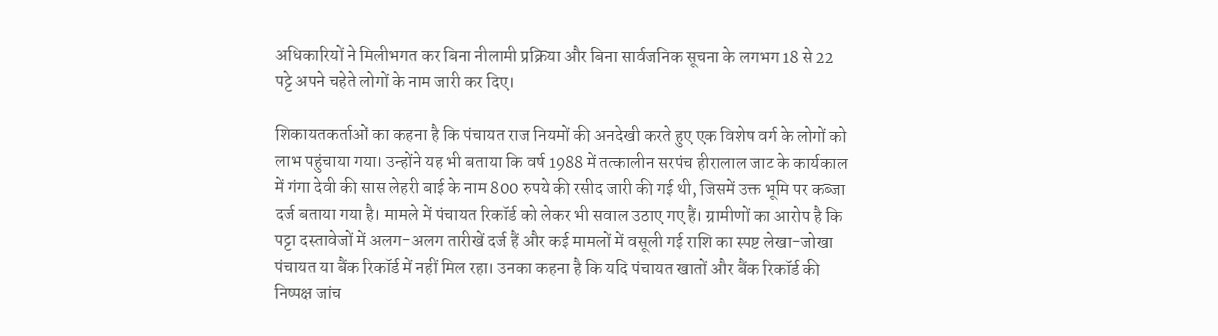अधिकारियों ने मिलीभगत कर बिना नीलामी प्रक्रिया और बिना सार्वजनिक सूचना के लगभग 18 से 22 पट्टे अपने चहेते लोगों के नाम जारी कर दिए।

शिकायतकर्ताओं का कहना है कि पंचायत राज नियमों की अनदेखी करते हुए एक विशेष वर्ग के लोगों को लाभ पहुंचाया गया। उन्होंने यह भी बताया कि वर्ष 1988 में तत्कालीन सरपंच हीरालाल जाट के कार्यकाल में गंगा देवी की सास लेहरी बाई के नाम 800 रुपये की रसीद जारी की गई थी, जिसमें उक्त भूमि पर कब्जा दर्ज बताया गया है। मामले में पंचायत रिकॉर्ड को लेकर भी सवाल उठाए गए हैं। ग्रामीणों का आरोप है कि पट्टा दस्तावेजों में अलग-अलग तारीखें दर्ज हैं और कई मामलों में वसूली गई राशि का स्पष्ट लेखा-जोखा पंचायत या बैंक रिकॉर्ड में नहीं मिल रहा। उनका कहना है कि यदि पंचायत खातों और बैंक रिकॉर्ड की निष्पक्ष जांच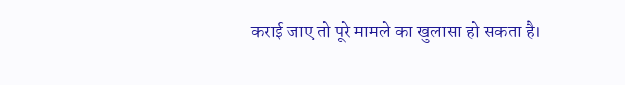कराई जाए तो पूरे मामले का खुलासा हो सकता है।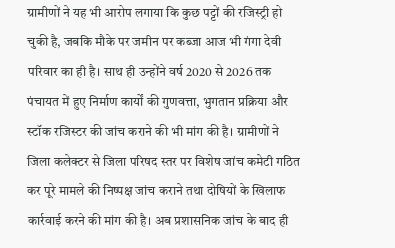ग्रामीणों ने यह भी आरोप लगाया कि कुछ पट्टों की रजिस्ट्री हो चुकी है, जबकि मौके पर जमीन पर कब्जा आज भी गंगा देवी परिवार का ही है। साथ ही उन्होंने वर्ष 2020 से 2026 तक पंचायत में हुए निर्माण कार्यों की गुणवत्ता, भुगतान प्रक्रिया और स्टॉक रजिस्टर की जांच कराने की भी मांग की है। ग्रामीणों ने जिला कलेक्टर से जिला परिषद स्तर पर विशेष जांच कमेटी गठित कर पूरे मामले की निष्पक्ष जांच कराने तथा दोषियों के खिलाफ कार्रवाई करने की मांग की है। अब प्रशासनिक जांच के बाद ही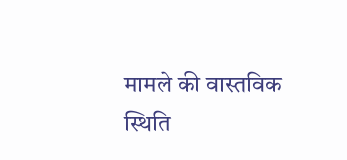मामले की वास्तविक स्थिति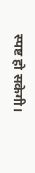स्पष्ट हो सकेगी।